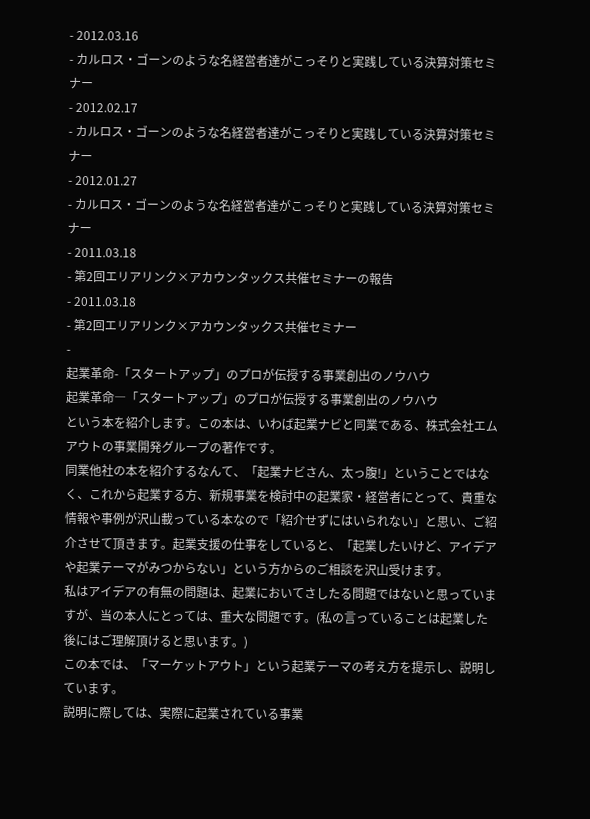- 2012.03.16
- カルロス・ゴーンのような名経営者達がこっそりと実践している決算対策セミナー
- 2012.02.17
- カルロス・ゴーンのような名経営者達がこっそりと実践している決算対策セミナー
- 2012.01.27
- カルロス・ゴーンのような名経営者達がこっそりと実践している決算対策セミナー
- 2011.03.18
- 第2回エリアリンク×アカウンタックス共催セミナーの報告
- 2011.03.18
- 第2回エリアリンク×アカウンタックス共催セミナー
-
起業革命-「スタートアップ」のプロが伝授する事業創出のノウハウ
起業革命―「スタートアップ」のプロが伝授する事業創出のノウハウ
という本を紹介します。この本は、いわば起業ナビと同業である、株式会社エムアウトの事業開発グループの著作です。
同業他社の本を紹介するなんて、「起業ナビさん、太っ腹!」ということではなく、これから起業する方、新規事業を検討中の起業家・経営者にとって、貴重な情報や事例が沢山載っている本なので「紹介せずにはいられない」と思い、ご紹介させて頂きます。起業支援の仕事をしていると、「起業したいけど、アイデアや起業テーマがみつからない」という方からのご相談を沢山受けます。
私はアイデアの有無の問題は、起業においてさしたる問題ではないと思っていますが、当の本人にとっては、重大な問題です。(私の言っていることは起業した後にはご理解頂けると思います。)
この本では、「マーケットアウト」という起業テーマの考え方を提示し、説明しています。
説明に際しては、実際に起業されている事業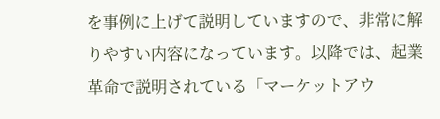を事例に上げて説明していますので、非常に解りやすい内容になっています。以降では、起業革命で説明されている「マーケットアウ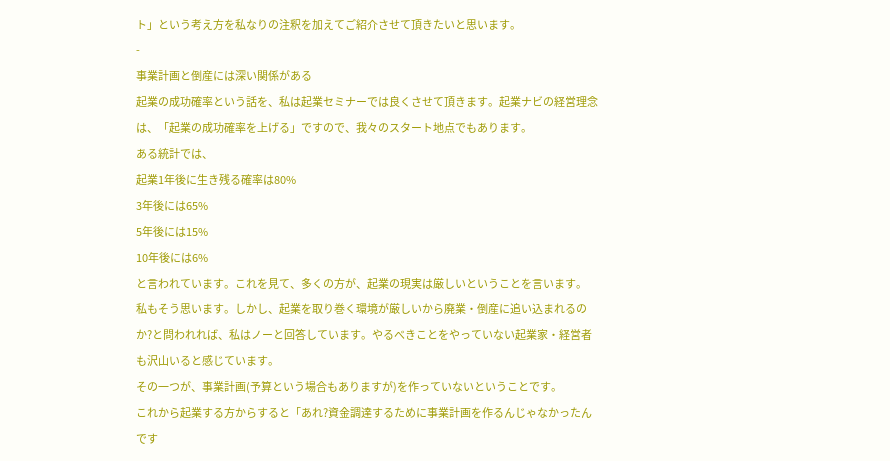ト」という考え方を私なりの注釈を加えてご紹介させて頂きたいと思います。
-
事業計画と倒産には深い関係がある
起業の成功確率という話を、私は起業セミナーでは良くさせて頂きます。起業ナビの経営理念は、「起業の成功確率を上げる」ですので、我々のスタート地点でもあります。
ある統計では、
起業1年後に生き残る確率は80%
3年後には65%
5年後には15%
10年後には6%
と言われています。これを見て、多くの方が、起業の現実は厳しいということを言います。
私もそう思います。しかし、起業を取り巻く環境が厳しいから廃業・倒産に追い込まれるのか?と問われれば、私はノーと回答しています。やるべきことをやっていない起業家・経営者も沢山いると感じています。
その一つが、事業計画(予算という場合もありますが)を作っていないということです。
これから起業する方からすると「あれ?資金調達するために事業計画を作るんじゃなかったんです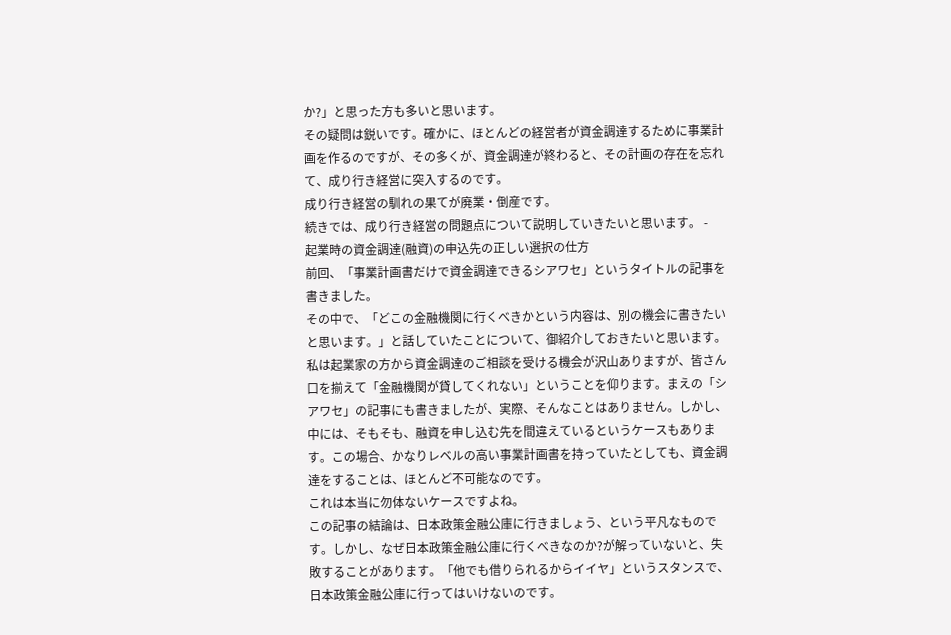か?」と思った方も多いと思います。
その疑問は鋭いです。確かに、ほとんどの経営者が資金調達するために事業計画を作るのですが、その多くが、資金調達が終わると、その計画の存在を忘れて、成り行き経営に突入するのです。
成り行き経営の馴れの果てが廃業・倒産です。
続きでは、成り行き経営の問題点について説明していきたいと思います。 -
起業時の資金調達(融資)の申込先の正しい選択の仕方
前回、「事業計画書だけで資金調達できるシアワセ」というタイトルの記事を書きました。
その中で、「どこの金融機関に行くべきかという内容は、別の機会に書きたいと思います。」と話していたことについて、御紹介しておきたいと思います。私は起業家の方から資金調達のご相談を受ける機会が沢山ありますが、皆さん口を揃えて「金融機関が貸してくれない」ということを仰ります。まえの「シアワセ」の記事にも書きましたが、実際、そんなことはありません。しかし、中には、そもそも、融資を申し込む先を間違えているというケースもあります。この場合、かなりレベルの高い事業計画書を持っていたとしても、資金調達をすることは、ほとんど不可能なのです。
これは本当に勿体ないケースですよね。
この記事の結論は、日本政策金融公庫に行きましょう、という平凡なものです。しかし、なぜ日本政策金融公庫に行くべきなのか?が解っていないと、失敗することがあります。「他でも借りられるからイイヤ」というスタンスで、日本政策金融公庫に行ってはいけないのです。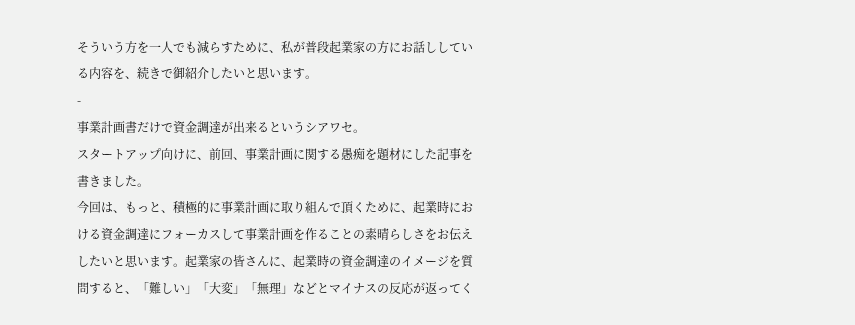そういう方を一人でも減らすために、私が普段起業家の方にお話ししている内容を、続きで御紹介したいと思います。
-
事業計画書だけで資金調達が出来るというシアワセ。
スタートアップ向けに、前回、事業計画に関する愚痴を題材にした記事を書きました。
今回は、もっと、積極的に事業計画に取り組んで頂くために、起業時における資金調達にフォーカスして事業計画を作ることの素晴らしさをお伝えしたいと思います。起業家の皆さんに、起業時の資金調達のイメージを質問すると、「難しい」「大変」「無理」などとマイナスの反応が返ってく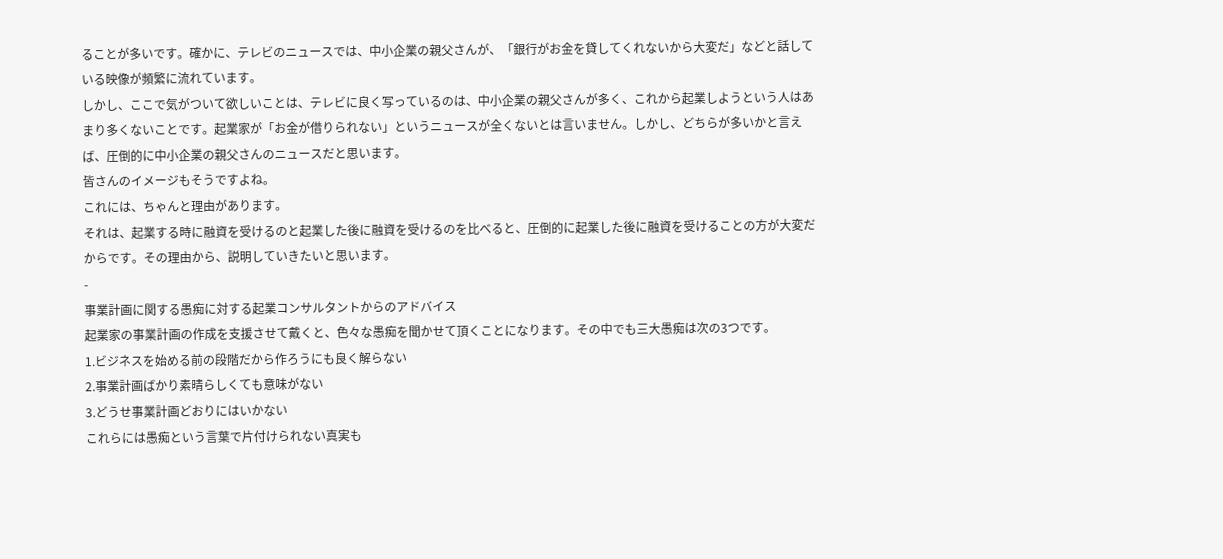ることが多いです。確かに、テレビのニュースでは、中小企業の親父さんが、「銀行がお金を貸してくれないから大変だ」などと話している映像が頻繁に流れています。
しかし、ここで気がついて欲しいことは、テレビに良く写っているのは、中小企業の親父さんが多く、これから起業しようという人はあまり多くないことです。起業家が「お金が借りられない」というニュースが全くないとは言いません。しかし、どちらが多いかと言えば、圧倒的に中小企業の親父さんのニュースだと思います。
皆さんのイメージもそうですよね。
これには、ちゃんと理由があります。
それは、起業する時に融資を受けるのと起業した後に融資を受けるのを比べると、圧倒的に起業した後に融資を受けることの方が大変だからです。その理由から、説明していきたいと思います。
-
事業計画に関する愚痴に対する起業コンサルタントからのアドバイス
起業家の事業計画の作成を支援させて戴くと、色々な愚痴を聞かせて頂くことになります。その中でも三大愚痴は次の3つです。
1.ビジネスを始める前の段階だから作ろうにも良く解らない
2.事業計画ばかり素晴らしくても意味がない
3.どうせ事業計画どおりにはいかない
これらには愚痴という言葉で片付けられない真実も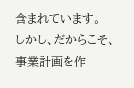含まれています。
しかし、だからこそ、事業計画を作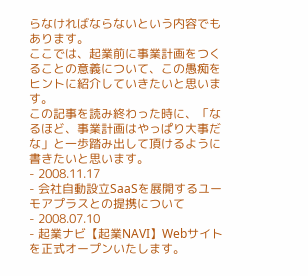らなければならないという内容でもあります。
ここでは、起業前に事業計画をつくることの意義について、この愚痴をヒントに紹介していきたいと思います。
この記事を読み終わった時に、「なるほど、事業計画はやっぱり大事だな」と一歩踏み出して頂けるように書きたいと思います。
- 2008.11.17
- 会社自動設立SaaSを展開するユーモアプラスとの提携について
- 2008.07.10
- 起業ナビ【起業NAVI】Webサイトを正式オープンいたします。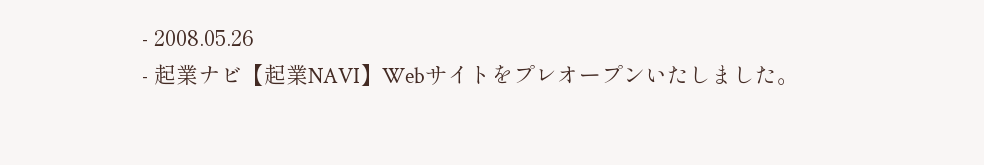- 2008.05.26
- 起業ナビ【起業NAVI】Webサイトをプレオープンいたしました。